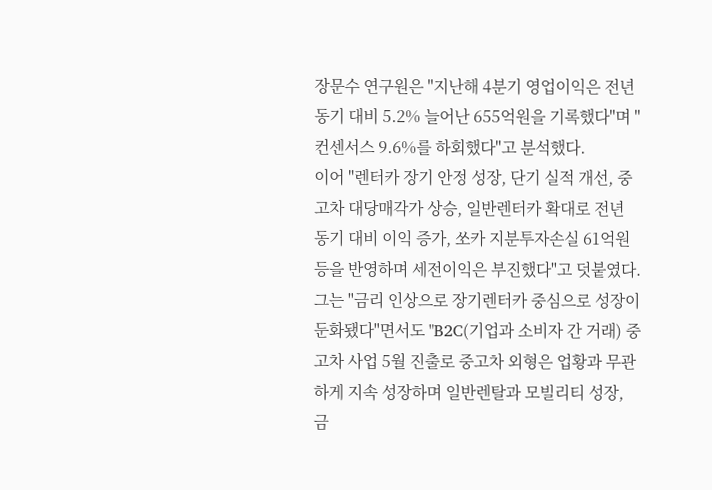장문수 연구원은 "지난해 4분기 영업이익은 전년 동기 대비 5.2% 늘어난 655억원을 기록했다"며 "컨센서스 9.6%를 하회했다"고 분석했다.
이어 "렌터카 장기 안정 성장, 단기 실적 개선, 중고차 대당매각가 상승, 일반렌터카 확대로 전년 동기 대비 이익 증가, 쏘카 지분투자손실 61억원 등을 반영하며 세전이익은 부진했다"고 덧붙였다.
그는 "금리 인상으로 장기렌터카 중심으로 성장이 둔화됐다"면서도 "B2C(기업과 소비자 간 거래) 중고차 사업 5월 진출로 중고차 외형은 업황과 무관하게 지속 성장하며 일반렌탈과 모빌리티 성장, 금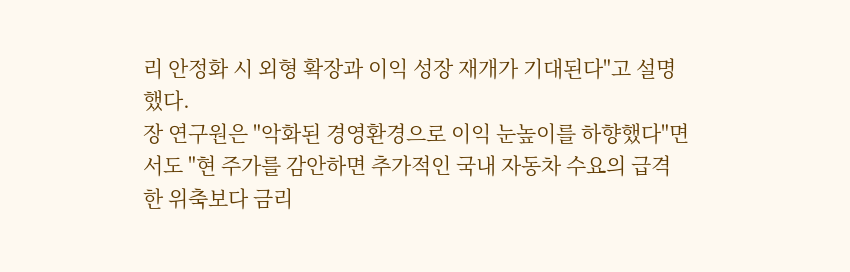리 안정화 시 외형 확장과 이익 성장 재개가 기대된다"고 설명했다.
장 연구원은 "악화된 경영환경으로 이익 눈높이를 하향했다"면서도 "현 주가를 감안하면 추가적인 국내 자동차 수요의 급격한 위축보다 금리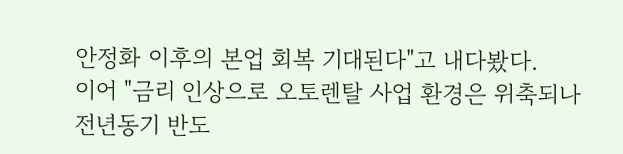안정화 이후의 본업 회복 기대된다"고 내다봤다.
이어 "금리 인상으로 오토렌탈 사업 환경은 위축되나 전년동기 반도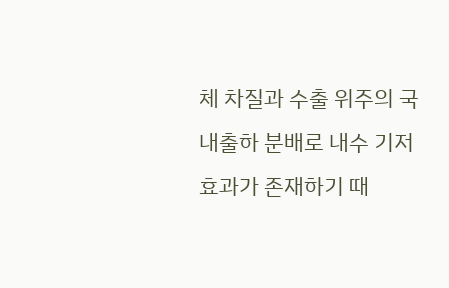체 차질과 수출 위주의 국내출하 분배로 내수 기저효과가 존재하기 때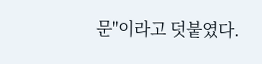문"이라고 덧붙였다.